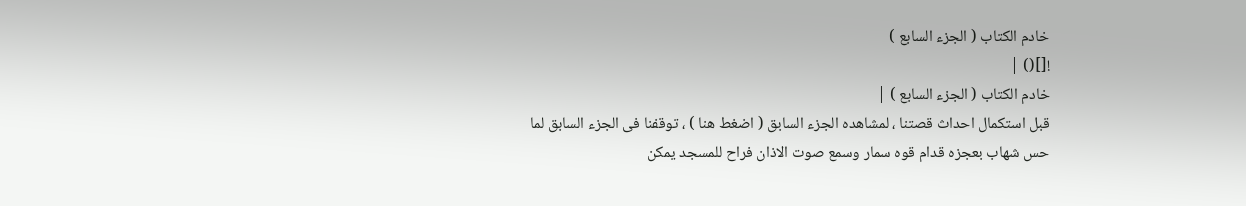خادم الكتاب ( الجزء السابع )
![]() |
خادم الكتاب ( الجزء السابع ) |
قبل استكمال احداث قصتنا ، لمشاهده الجزء السابق ( اضغط هنا ) ، توقفنا فى الجزء السابق لما حس شهاب بعجزه قدام قوه سمار وسمع صوت الاذان فراح للمسجد يمكن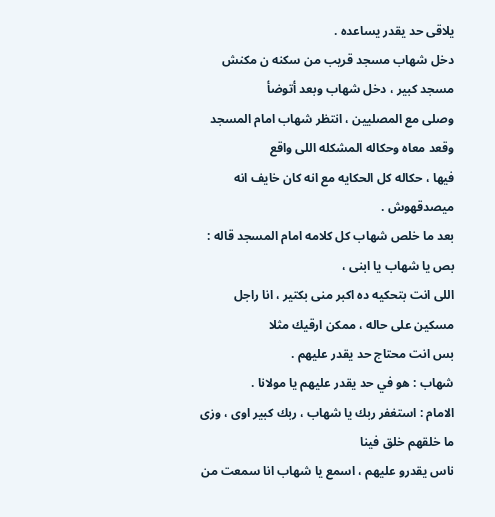يلاقى حد يقدر يساعده .
دخل شهاب مسجد قريب من سكنه ن مكنش مسجد كبير ، دخل شهاب وبعد أتوضأ
وصلى مع المصليين ، انتظر شهاب امام المسجد وقعد معاه وحكاله المشكله اللى واقع
فيها ، حكاله كل الحكايه مع انه كان خايف انه ميصدقهوش .
بعد ما خلص شهاب كل كلامه امام المسجد قاله : بص يا شهاب يا ابنى ،
اللى انت بتحكيه ده اكبر منى بكتير ، انا راجل مسكين على حاله ، ممكن ارقيك مثلا
بس انت محتاج حد يقدر عليهم .
شهاب : هو في حد يقدر عليهم يا مولانا .
الامام : استغفر ربك يا شهاب ، ربك كبير اوى ، وزى ما خلقهم خلق فينا
ناس يقدرو عليهم ، اسمع يا شهاب انا سمعت من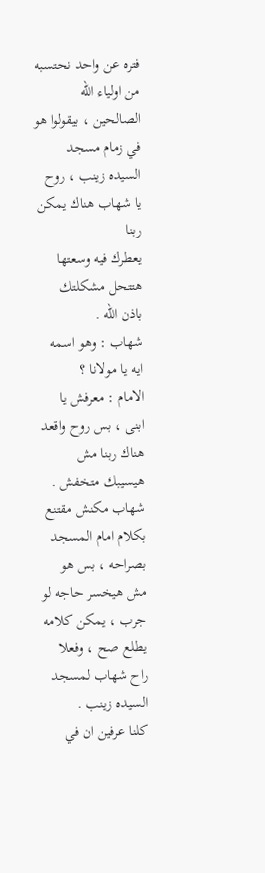فتره عن واحد نحتسبه من اولياء الله
الصالحين ، بيقولوا هو في زمام مسجد السيده زينب ، روح يا شهاب هناك يمكن ربنا
يعطرك فيه وسعتها هتتحل مشكلتك باذن الله .
شهاب : وهو اسمه ايه يا مولانا ؟
الامام : معرفش يا ابنى ، بس روح واقعد هناك ربنا مش هيسيبك متخفش .
شهاب مكنش مقتنع بكلام امام المسجد بصراحه ، بس هو مش هيخسر حاجه لو
جرب ، يمكن كلامه يطلع صح ، وفعلا راح شهاب لمسجد السيده زينب .
كلنا عرفين ان في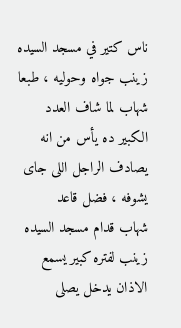ناس كتير في مسجد السيده زينب جواه وحوليه ، طبعا
شهاب لما شاف العدد الكبير ده يأس من انه يصادف الراجل اللى جاى يشوفه ، فضل قاعد
شهاب قدام مسجد السيده زينب لفتره كبير يسمع الاذان يدخل يصلى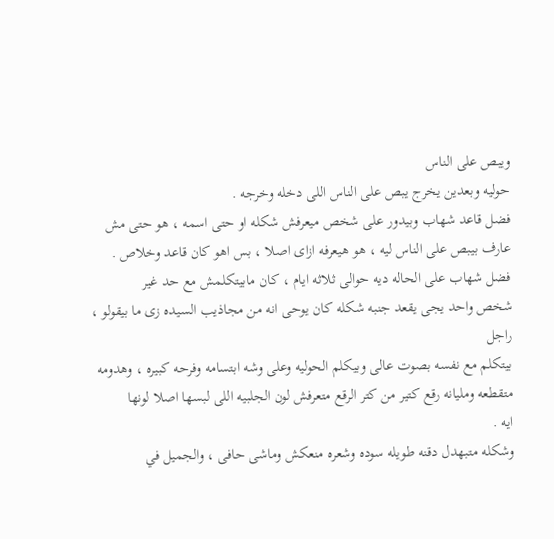ويبص على الناس
حوليه وبعدين يخرج يبص على الناس اللى دخله وخرجه .
فضل قاعد شهاب وبيدور على شخص ميعرفش شكله او حتى اسمه ، هو حتى مش
عارف بيبص على الناس ليه ، هو هيعرفه ازاى اصلا ، بس اهو كان قاعد وخلاص .
فضل شهاب على الحاله ديه حوالى ثلاثه ايام ، كان مابيتكلمش مع حد غير
شخص واحد يجى يقعد جنبه شكله كان يوحى انه من مجاذيب السيده زى ما بيقولو ، راجل
بيتكلم مع نفسه بصوت عالى وبيكلم الحوليه وعلى وشه ابتسامه وفرحه كبيره ، وهدومه
متقطعه ومليانه رقع كتير من كتر الرقع متعرفش لون الجلبيه اللى لبسها اصلا لونها
ايه .
وشكله متبهدل دقنه طويله سوده وشعره منعكش وماشى حافى ، والجميل في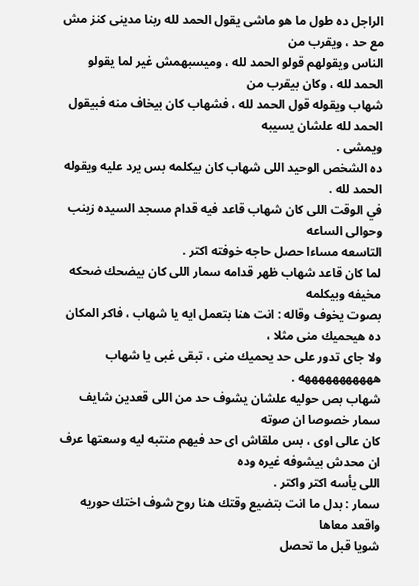الراجل ده طول ما هو ماشى يقول الحمد لله ربنا مدينى كنز مش مع حد ، ويقرب من
الناس ويقولهم قولو الحمد لله ، وميسبهمش غير لما يقولو الحمد لله ، وكان بيقرب من
شهاب ويقوله قول الحمد لله ، فشهاب كان بيخاف منه فبيقول الحمد لله علشان يسيبه
ويمشى .
ده الشخص الوحيد اللى شهاب كان بيكلمه بس يرد عليه ويقوله الحمد لله .
في الوقت اللى كان شهاب قاعد فيه قدام مسجد السيده زينب وحوالى الساعه
التاسعه مساءا حصل حاجه خوفته اكتر .
لما كان قاعد شهاب ظهر قدامه سمار اللى كان بيضحك ضحكه مخيفه وبيكلمه
بصوت يخوف وقاله : انت هنا بتعمل ايه يا شهاب ، فاكر المكان ده هيحميك منى مثلا ،
ولا جاى تدور على حد يحميك منى ، تبقى غبى يا شهاب هههههههههههه .
شهاب بص حوليه علشان يشوف حد من اللى قعدين شايف سمار خصوصا ان صوته
كان عالى اوى ، بس ملقاش اى حد فيهم منتبه ليه وسعتها عرف ان محدش بيشوفه غيره وده
اللى يأسه اكتر واكتر .
سمار : بدل ما انت بتضيع وقتك هنا روح شوف اختك حوريه واقعد معاها
شويا قبل ما تحصل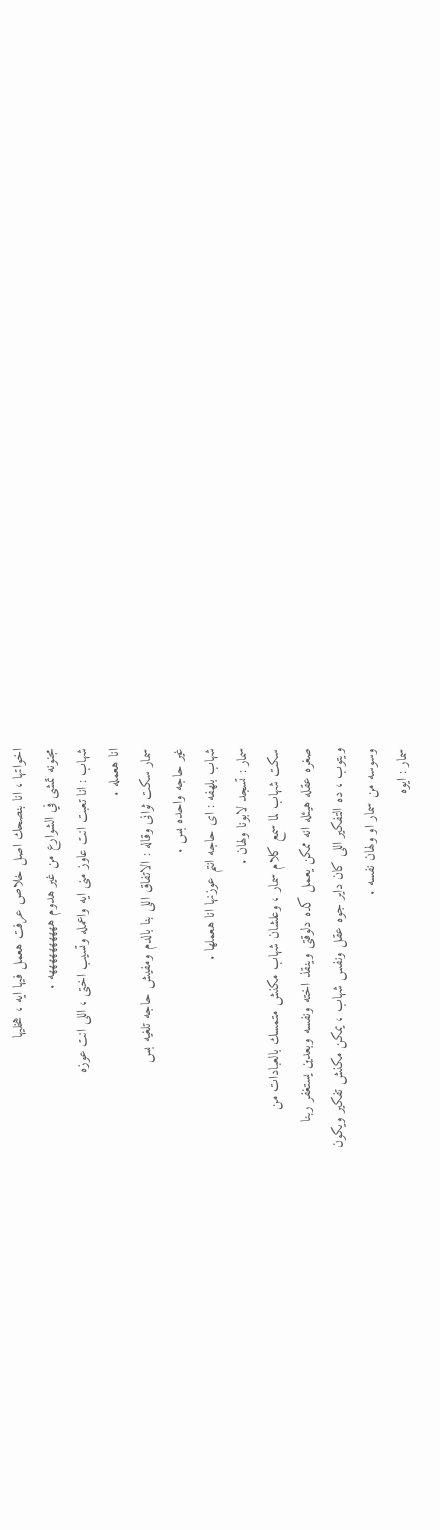اخواتها ، انا بنصحك اصل خلاص عرفت هعمل فيها ايه ، هخليها
مجنونه تمشى في الشوارع من غير هدوم ههههههههههه .
شهاب : انا تعبت انت عاوز منى ايه واعمله وتسيب اختى ، اللى انت عوزه
انا هعمله .
سمار سكت ثوانى وقاله : الاتفاق اللى بنا بالدم ومفيش حاجه تلغيه بس
غير حاجه واحده بس .
شهاب بلهفه : اى حاجه انتم عوزنها انا هعملها .
سمار : تسجد لابونا ولهان .
سكت شهاب لما سمع كلام سمار ، وعلشان شهاب مكنش متمسك بالعبادات من
صغره عقله هيئله انه ممكن يعمل كده دلوقتى وينقذ اخته ونفسه وبعدين يستغفر ربنا
ويتوب ، ده التفكير اللى كان داير جوه عقل ونفس شهاب ، يمكن مكنش تفكير ويكون
وسوسه من سمار او ولهان نفسه .
سمار : ايوه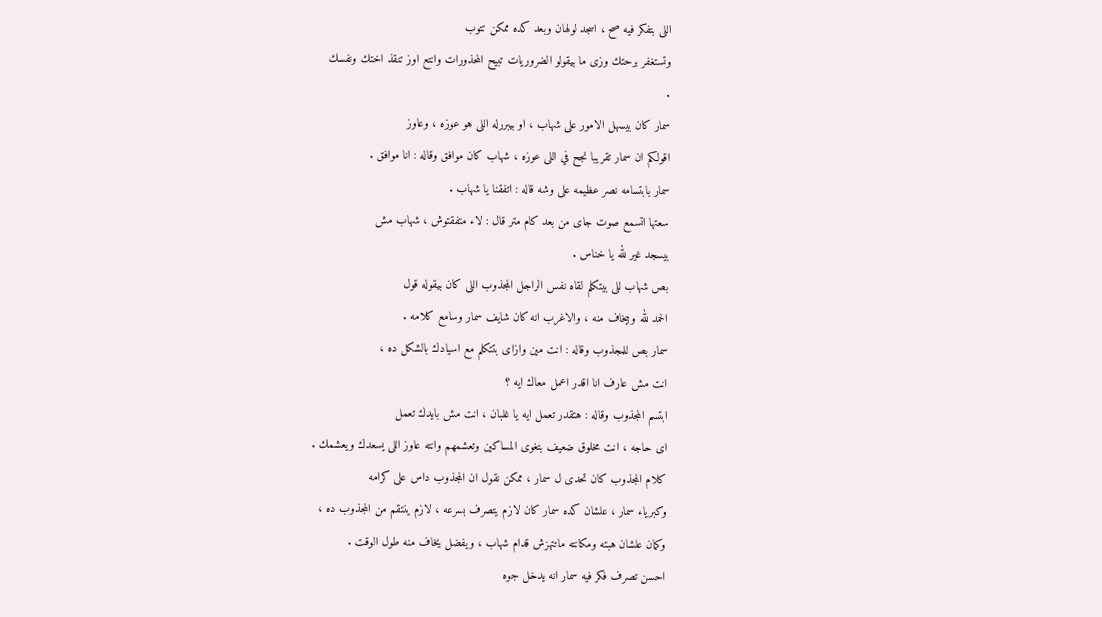اللى بتفكر فيه صح ، اسجد لولهان وبعد كده ممكن تتوب
وتستغفر برحتك وزى ما بيقولو الضروريات تبيح المحذورات وانتع اوز تنقذ اختك ونفسك
.
سمار كان بيسهل الامور على شهاب ، او بيبررله اللى هو عوزه ، وعاوز
اقولكم ان سمار تقريبا نجح في اللى عوزه ، شهاب كان موافق وقاله : انا موافق .
سمار بابتسامه نصر عظيمه على وشه قاله : اتفقنا يا شهاب .
سعتها اتسمع صوت جاى من بعد كام متر قال : لاء متفقتوش ، شهاب مش
بيسجد غير لله يا خناس .
بص شهاب للى بيتكلم لقاه نفس الراجل المجذوب اللى كان بيقوله قول
الحمد لله وبيخاف منه ، والاغرب انه كان شايف سمار وسامع كلامه .
سمار بص للمجذوب وقاله : انت مين وازاى بتتكلم مع اسيادك بالشكل ده ،
انت مش عارف انا اقدر اعمل معاك ايه ؟
ابتسم المجذوب وقاله : هتقدر تعمل ايه يا غلبان ، انت مش بايدك تعمل
اى حاجه ، انت مخلوق ضعيف بتغوى المساكين وتعشمهم وانته عاوز اللى يسعدك ويعشمك .
كلام المجذوب كان تحدى ل سمار ، ممكن نقول ان المجذوب داس على كرامه
وكبرياء سمار ، علشان كده سمار كان لازم يتصرف بسرعه ، لازم ينتقم من المجذوب ده ،
وكمان علشان هبته ومكانته ماتتهزش قدام شهاب ، ويفضل يخاف منه طول الوقت .
احسن تصرف فكر فيه سمار انه يدخل جوه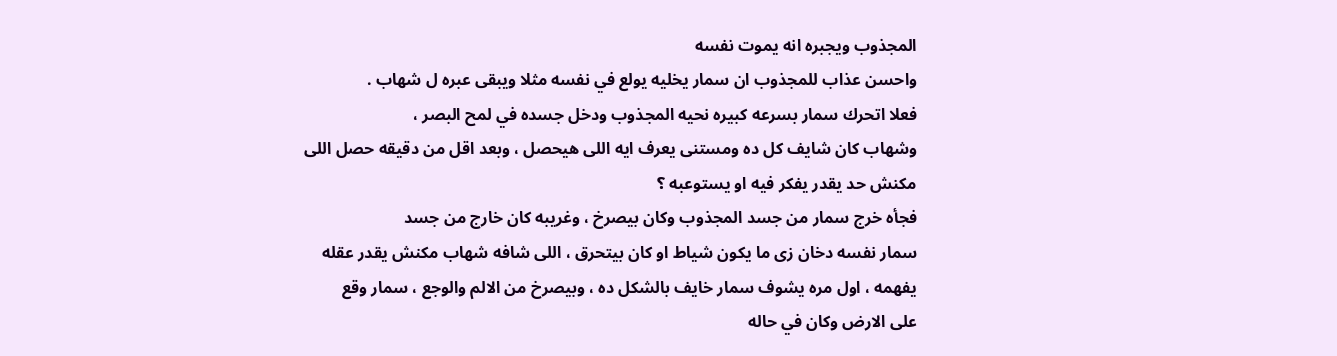المجذوب ويجبره انه يموت نفسه
واحسن عذاب للمجذوب ان سمار يخليه يولع في نفسه مثلا ويبقى عبره ل شهاب .
فعلا اتحرك سمار بسرعه كبيره نحيه المجذوب ودخل جسده في لمح البصر ،
وشهاب كان شايف كل ده ومستنى يعرف ايه اللى هيحصل ، وبعد اقل من دقيقه حصل اللى
مكنش حد يقدر يفكر فيه او يستوعبه ؟
فجأه خرج سمار من جسد المجذوب وكان بيصرخ ، وغريبه كان خارج من جسد
سمار نفسه دخان زى ما يكون شياط او كان بيتحرق ، اللى شافه شهاب مكنش يقدر عقله
يفهمه ، اول مره يشوف سمار خايف بالشكل ده ، وبيصرخ من الالم والوجع ، سمار وقع
على الارض وكان في حاله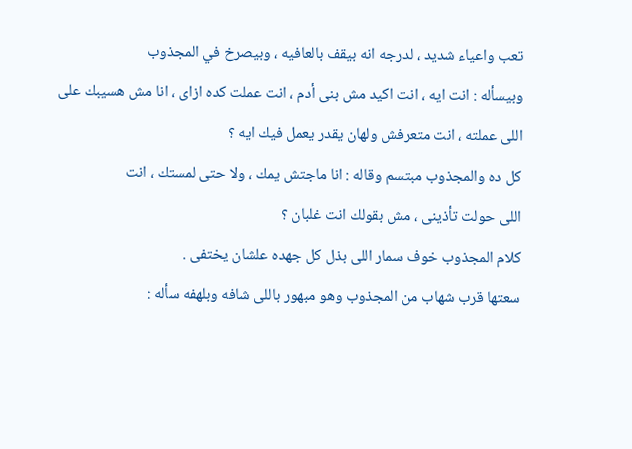تعب واعياء شديد ، لدرجه انه بيقف بالعافيه ، وبيصرخ في المجذوب
وبيسأله : انت ايه ، انت اكيد مش بنى أدم ، انت عملت كده ازاى ، انا مش هسيبك على
اللى عملته ، انت متعرفش ولهان يقدر يعمل فيك ايه ؟
كل ده والمجذوب مبتسم وقاله : انا ماجتش يمك ، ولا حتى لمستك ، انت
اللى حولت تأذينى ، مش بقولك انت غلبان ؟
كلام المجذوب خوف سمار اللى بذل كل جهده علشان يختفى .
سعتها قرب شهاب من المجذوب وهو مبهور باللى شافه وبلهفه سأله :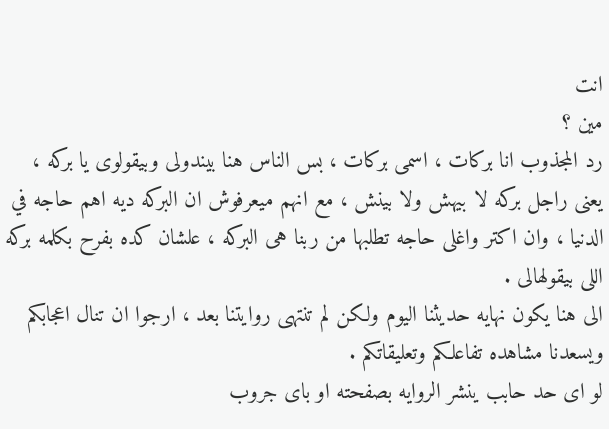انت
مين ؟
رد المجذوب انا بركات ، اسمى بركات ، بس الناس هنا بيندولى وبيقولوى يا بركه ، يعنى راجل بركه لا بيهش ولا بينش ، مع انهم ميعرفوش ان البركه ديه اهم حاجه في الدنيا ، وان اكتر واغلى حاجه تطلبها من ربنا هى البركه ، علشان كده بفرح بكلمه بركه اللى بيقولهالى .
الى هنا يكون نهايه حديثنا اليوم ولكن لم تنتهى روايتنا بعد ، ارجوا ان تنال اعجابكم ويسعدنا مشاهده تفاعلكم وتعليقاتكم .
لو اى حد حابب ينشر الروايه بصفحته او باى جروب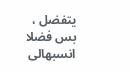يتفضل ، بس فضلا
انسبهالى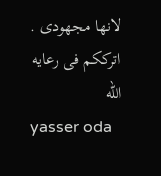لانها مجهودى .
اترككم فى رعايه الله
yasser oda